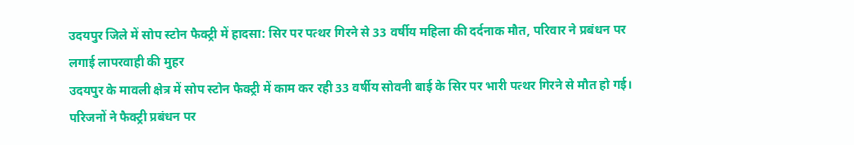उदयपुर जिले में सोप स्टोन फैक्ट्री में हादसा: सिर पर पत्थर गिरने से 33 वर्षीय महिला की दर्दनाक मौत, परिवार ने प्रबंधन पर लगाई लापरवाही की मुहर
उदयपुर के मावली क्षेत्र में सोप स्टोन फैक्ट्री में काम कर रही 33 वर्षीय सोवनी बाई के सिर पर भारी पत्थर गिरने से मौत हो गई। परिजनों ने फैक्ट्री प्रबंधन पर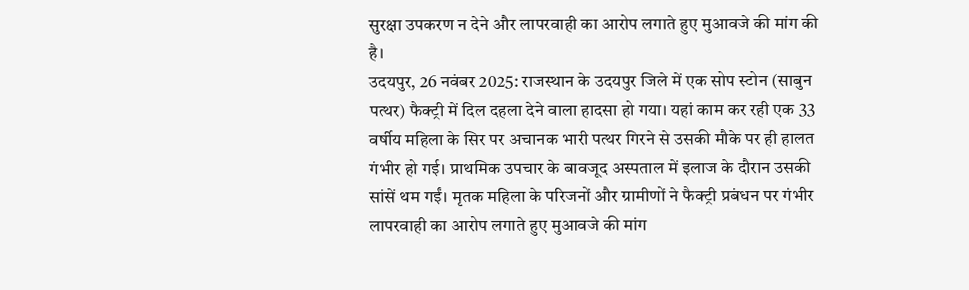सुरक्षा उपकरण न देने और लापरवाही का आरोप लगाते हुए मुआवजे की मांग की है।
उदयपुर, 26 नवंबर 2025: राजस्थान के उदयपुर जिले में एक सोप स्टोन (साबुन पत्थर) फैक्ट्री में दिल दहला देने वाला हादसा हो गया। यहां काम कर रही एक 33 वर्षीय महिला के सिर पर अचानक भारी पत्थर गिरने से उसकी मौके पर ही हालत गंभीर हो गई। प्राथमिक उपचार के बावजूद अस्पताल में इलाज के दौरान उसकी सांसें थम गईं। मृतक महिला के परिजनों और ग्रामीणों ने फैक्ट्री प्रबंधन पर गंभीर लापरवाही का आरोप लगाते हुए मुआवजे की मांग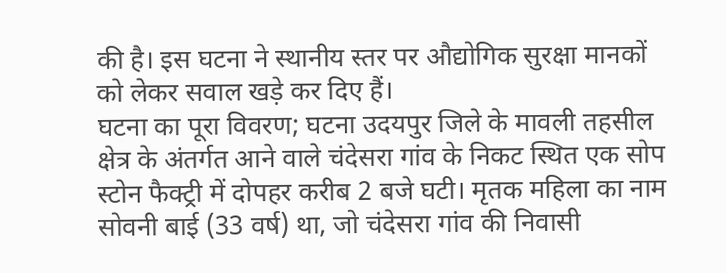की है। इस घटना ने स्थानीय स्तर पर औद्योगिक सुरक्षा मानकों को लेकर सवाल खड़े कर दिए हैं।
घटना का पूरा विवरण; घटना उदयपुर जिले के मावली तहसील क्षेत्र के अंतर्गत आने वाले चंदेसरा गांव के निकट स्थित एक सोप स्टोन फैक्ट्री में दोपहर करीब 2 बजे घटी। मृतक महिला का नाम सोवनी बाई (33 वर्ष) था, जो चंदेसरा गांव की निवासी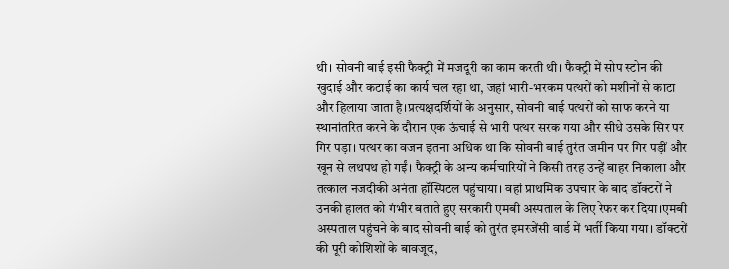थी। सोवनी बाई इसी फैक्ट्री में मजदूरी का काम करती थी। फैक्ट्री में सोप स्टोन की खुदाई और कटाई का कार्य चल रहा था, जहां भारी-भरकम पत्थरों को मशीनों से काटा और हिलाया जाता है।प्रत्यक्षदर्शियों के अनुसार, सोवनी बाई पत्थरों को साफ करने या स्थानांतरित करने के दौरान एक ऊंचाई से भारी पत्थर सरक गया और सीधे उसके सिर पर गिर पड़ा। पत्थर का वजन इतना अधिक था कि सोवनी बाई तुरंत जमीन पर गिर पड़ीं और खून से लथपथ हो गईं। फैक्ट्री के अन्य कर्मचारियों ने किसी तरह उन्हें बाहर निकाला और तत्काल नजदीकी अनंता हॉस्पिटल पहुंचाया। वहां प्राथमिक उपचार के बाद डॉक्टरों ने उनकी हालत को गंभीर बताते हुए सरकारी एमबी अस्पताल के लिए रेफर कर दिया।एमबी अस्पताल पहुंचने के बाद सोवनी बाई को तुरंत इमरजेंसी वार्ड में भर्ती किया गया। डॉक्टरों की पूरी कोशिशों के बावजूद,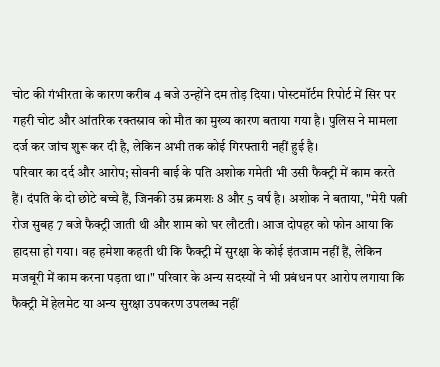चोट की गंभीरता के कारण करीब 4 बजे उन्होंने दम तोड़ दिया। पोस्टमॉर्टम रिपोर्ट में सिर पर गहरी चोट और आंतरिक रक्तस्राव को मौत का मुख्य कारण बताया गया है। पुलिस ने मामला दर्ज कर जांच शुरू कर दी है, लेकिन अभी तक कोई गिरफ्तारी नहीं हुई है।
परिवार का दर्द और आरोप; सोवनी बाई के पति अशोक गमेती भी उसी फैक्ट्री में काम करते हैं। दंपति के दो छोटे बच्चे हैं, जिनकी उम्र क्रमशः 8 और 5 वर्ष है। अशोक ने बताया, "मेरी पत्नी रोज सुबह 7 बजे फैक्ट्री जाती थी और शाम को घर लौटती। आज दोपहर को फोन आया कि हादसा हो गया। वह हमेशा कहती थी कि फैक्ट्री में सुरक्षा के कोई इंतजाम नहीं हैं, लेकिन मजबूरी में काम करना पड़ता था।" परिवार के अन्य सदस्यों ने भी प्रबंधन पर आरोप लगाया कि फैक्ट्री में हेलमेट या अन्य सुरक्षा उपकरण उपलब्ध नहीं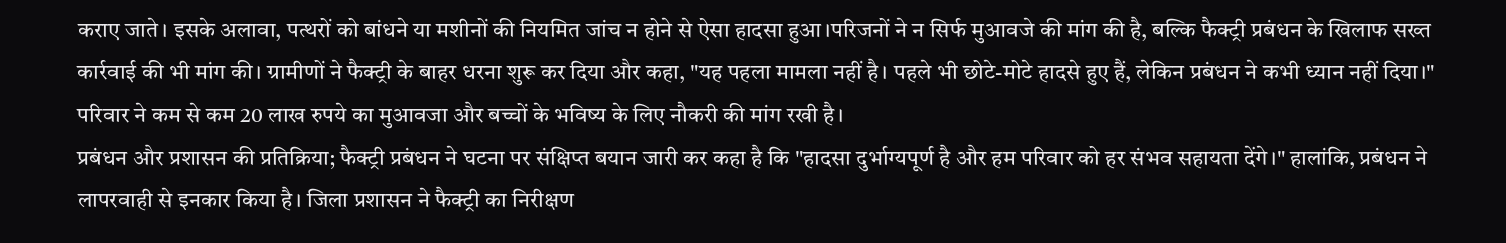कराए जाते। इसके अलावा, पत्थरों को बांधने या मशीनों की नियमित जांच न होने से ऐसा हादसा हुआ।परिजनों ने न सिर्फ मुआवजे की मांग की है, बल्कि फैक्ट्री प्रबंधन के खिलाफ सख्त कार्रवाई की भी मांग की। ग्रामीणों ने फैक्ट्री के बाहर धरना शुरू कर दिया और कहा, "यह पहला मामला नहीं है। पहले भी छोटे-मोटे हादसे हुए हैं, लेकिन प्रबंधन ने कभी ध्यान नहीं दिया।" परिवार ने कम से कम 20 लाख रुपये का मुआवजा और बच्चों के भविष्य के लिए नौकरी की मांग रखी है।
प्रबंधन और प्रशासन की प्रतिक्रिया; फैक्ट्री प्रबंधन ने घटना पर संक्षिप्त बयान जारी कर कहा है कि "हादसा दुर्भाग्यपूर्ण है और हम परिवार को हर संभव सहायता देंगे।" हालांकि, प्रबंधन ने लापरवाही से इनकार किया है। जिला प्रशासन ने फैक्ट्री का निरीक्षण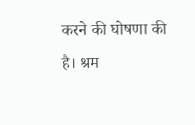करने की घोषणा की है। श्रम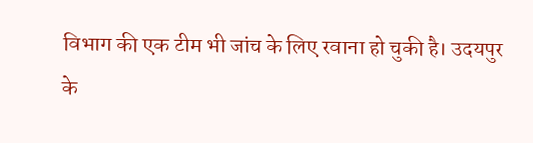विभाग की एक टीम भी जांच के लिए रवाना हो चुकी है। उदयपुर के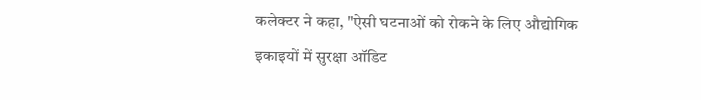कलेक्टर ने कहा, "ऐसी घटनाओं को रोकने के लिए औद्योगिक इकाइयों में सुरक्षा ऑडिट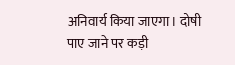अनिवार्य किया जाएगा। दोषी पाए जाने पर कड़ी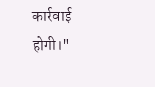कार्रवाई होगी।"